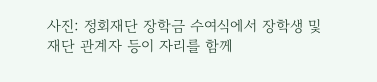사진: 정회재단 장학금 수여식에서 장학생 및 재단 관계자 등이 자리를 함께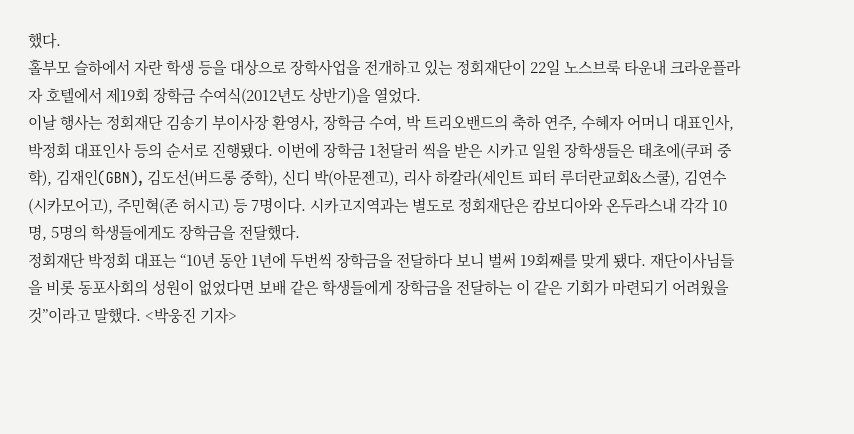했다.
홀부모 슬하에서 자란 학생 등을 대상으로 장학사업을 전개하고 있는 정회재단이 22일 노스브룩 타운내 크라운플라자 호텔에서 제19회 장학금 수여식(2012년도 상반기)을 열었다.
이날 행사는 정회재단 김송기 부이사장 환영사, 장학금 수여, 박 트리오밴드의 축하 연주, 수혜자 어머니 대표인사, 박정회 대표인사 등의 순서로 진행됐다. 이번에 장학금 1천달러 씩을 받은 시카고 일원 장학생들은 태초에(쿠퍼 중학), 김재인(GBN), 김도선(버드롱 중학), 신디 박(아문젠고), 리사 하칼라(세인트 피터 루더란교회&스쿨), 김연수(시카모어고), 주민혁(존 허시고) 등 7명이다. 시카고지역과는 별도로 정회재단은 캄보디아와 온두라스내 각각 10명, 5명의 학생들에게도 장학금을 전달했다.
정회재단 박정회 대표는 “10년 동안 1년에 두번씩 장학금을 전달하다 보니 벌써 19회째를 맞게 됐다. 재단이사님들을 비롯 동포사회의 성원이 없었다면 보배 같은 학생들에게 장학금을 전달하는 이 같은 기회가 마련되기 어려웠을 것”이라고 말했다. <박웅진 기자>